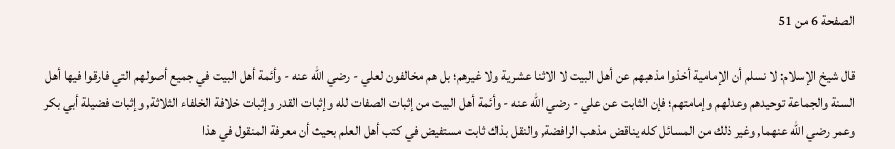الصفحة 6 من 51

قال شيخ الإسلام: لا نسلم أن الإمامية أخذوا مذهبهم عن أهل البيت لا الاثنا عشرية ولا غيرهم؛ بل هم مخالفون لعلي - رضي الله عنه - وأئمة أهل البيت في جميع أصولهم التي فارقوا فيها أهل السنة والجماعة توحيدهم وعدلهم وإمامتهم؛ فإن الثابت عن علي - رضي الله عنه - وأئمة أهل البيت من إثبات الصفات لله وإثبات القدر وإثبات خلافة الخلفاء الثلاثة, وإثبات فضيلة أبي بكر وعمر رضي الله عنهما, وغير ذلك من المسائل كله يناقض مذهب الرافضة, والنقل بذاك ثابت مستفيض في كتب أهل العلم بحيث أن معرفة المنقول في هذا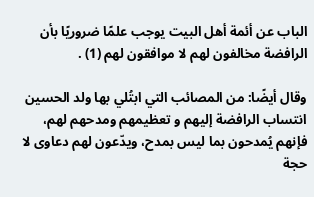الباب عن أئمة أهل البيت يوجب علمًا ضروريًا بأن الرافضة مخالفون لهم لا موافقون لهم (1) .

وقال أيضًا: من المصائب التي ابتُلي بها ولد الحسين انتساب الرافضة إليهم و تعظيمهم ومدحهم لهم، فإنهم يُمدحون بما ليس بمدح، ويدّعون لهم دعاوى لا حجة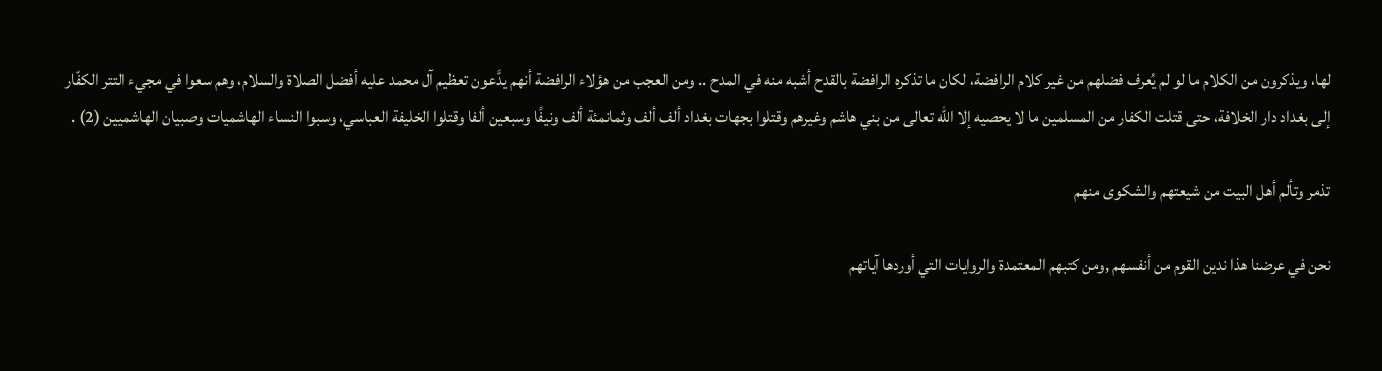لها، ويذكرون من الكلام ما لو لم يُعرف فضلهم من غير كلام الرافضة، لكان ما تذكره الرافضة بالقدح أشبه منه في المدح .. ومن العجب من هؤلاء الرافضة أنهم يدَّعون تعظيم آل محمد عليه أفضل الصلاة والسلام، وهم سعوا في مجيء التتر الكفّار إلى بغداد دار الخلافة، حتى قتلت الكفار من المسلمين ما لا يحصيه إلا الله تعالى من بني هاشم وغيرهم وقتلوا بجهات بغداد ألف ألف وثمانمئة ألف ونيفًا وسبعين ألفا وقتلوا الخليفة العباسي، وسبوا النساء الهاشميات وصبيان الهاشميين (2) .

تذمر وتألم أهل البيت من شيعتهم والشكوى منهم

نحن في عرضنا هذا ندين القوم من أنفسهم ,ومن كتبهم المعتمدة والروايات التي أوردها آياتهم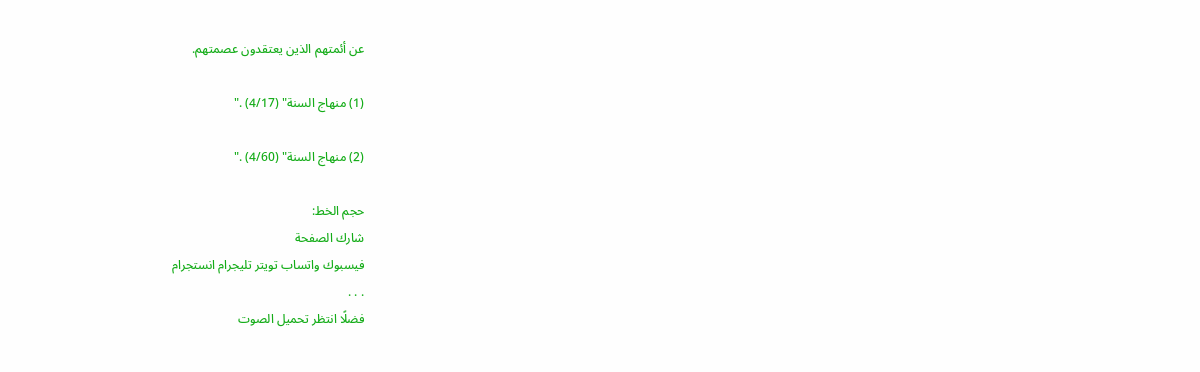عن أئمتهم الذين يعتقدون عصمتهم.

(1) منهاج السنة" (4/17) ."

(2) منهاج السنة" (4/60) ."

حجم الخط:
شارك الصفحة
فيسبوك واتساب تويتر تليجرام انستجرام
. . .
فضلًا انتظر تحميل الصوت